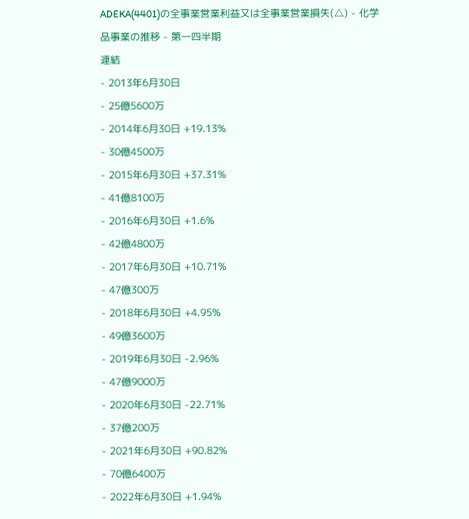ADEKA(4401)の全事業営業利益又は全事業営業損失(△) - 化学品事業の推移 - 第一四半期
連結
- 2013年6月30日
- 25億5600万
- 2014年6月30日 +19.13%
- 30億4500万
- 2015年6月30日 +37.31%
- 41億8100万
- 2016年6月30日 +1.6%
- 42億4800万
- 2017年6月30日 +10.71%
- 47億300万
- 2018年6月30日 +4.95%
- 49億3600万
- 2019年6月30日 -2.96%
- 47億9000万
- 2020年6月30日 -22.71%
- 37億200万
- 2021年6月30日 +90.82%
- 70億6400万
- 2022年6月30日 +1.94%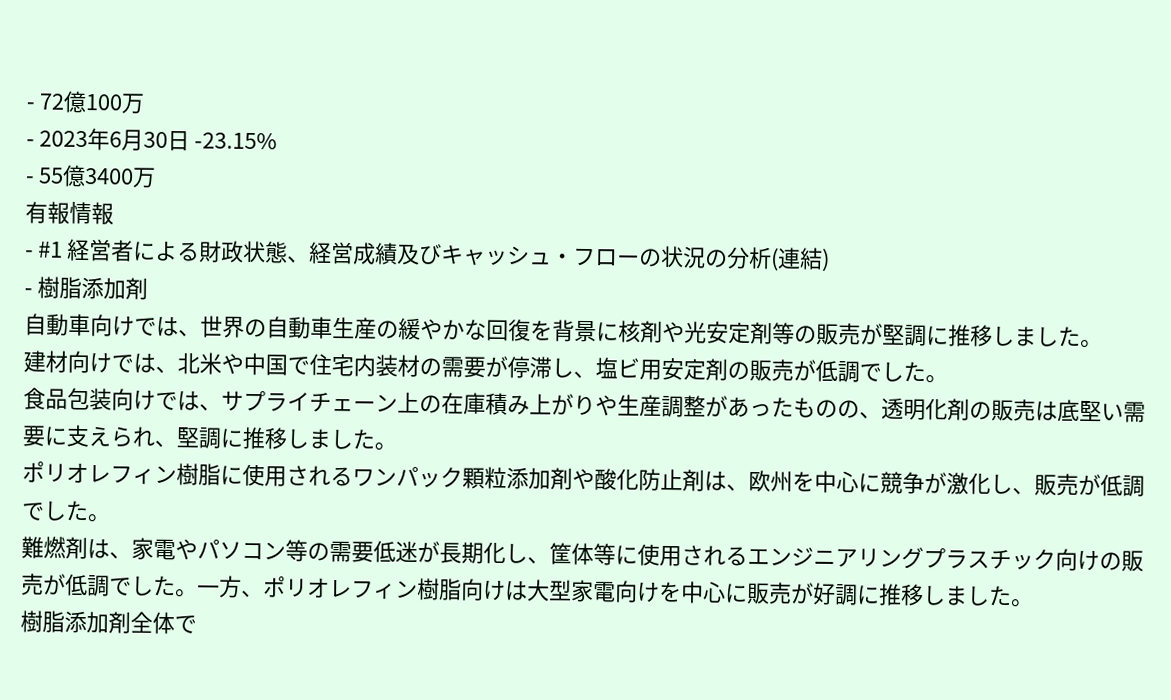- 72億100万
- 2023年6月30日 -23.15%
- 55億3400万
有報情報
- #1 経営者による財政状態、経営成績及びキャッシュ・フローの状況の分析(連結)
- 樹脂添加剤
自動車向けでは、世界の自動車生産の緩やかな回復を背景に核剤や光安定剤等の販売が堅調に推移しました。
建材向けでは、北米や中国で住宅内装材の需要が停滞し、塩ビ用安定剤の販売が低調でした。
食品包装向けでは、サプライチェーン上の在庫積み上がりや生産調整があったものの、透明化剤の販売は底堅い需要に支えられ、堅調に推移しました。
ポリオレフィン樹脂に使用されるワンパック顆粒添加剤や酸化防止剤は、欧州を中心に競争が激化し、販売が低調でした。
難燃剤は、家電やパソコン等の需要低迷が長期化し、筐体等に使用されるエンジニアリングプラスチック向けの販売が低調でした。一方、ポリオレフィン樹脂向けは大型家電向けを中心に販売が好調に推移しました。
樹脂添加剤全体で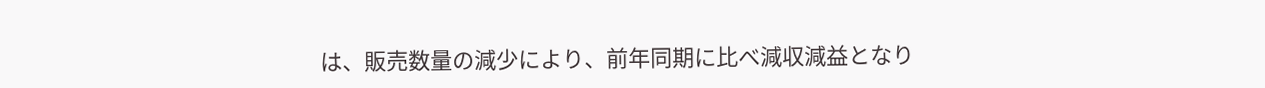は、販売数量の減少により、前年同期に比べ減収減益となり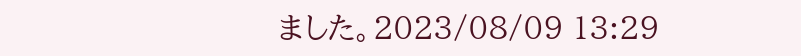ました。2023/08/09 13:29